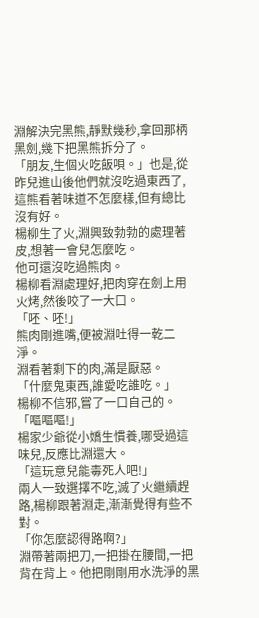淵解決完黑熊,靜默幾秒,拿回那柄黑劍,幾下把黑熊拆分了。
「朋友,生個火吃飯唄。」也是,從昨兒進山後他們就沒吃過東西了,這熊看著味道不怎麼樣,但有總比沒有好。
楊柳生了火,淵興致勃勃的處理著皮,想著一會兒怎麼吃。
他可還沒吃過熊肉。
楊柳看淵處理好,把肉穿在劍上用火烤,然後咬了一大口。
「呸、呸!」
熊肉剛進嘴,便被淵吐得一乾二淨。
淵看著剩下的肉,滿是厭惡。
「什麼鬼東西,誰愛吃誰吃。」
楊柳不信邪,嘗了一口自己的。
「嘔嘔嘔!」
楊家少爺從小嬌生慣養,哪受過這味兒,反應比淵還大。
「這玩意兒能毒死人吧!」
兩人一致選擇不吃,滅了火繼續趕路,楊柳跟著淵走,漸漸覺得有些不對。
「你怎麼認得路啊?」
淵帶著兩把刀,一把掛在腰間,一把背在背上。他把剛剛用水洗淨的黑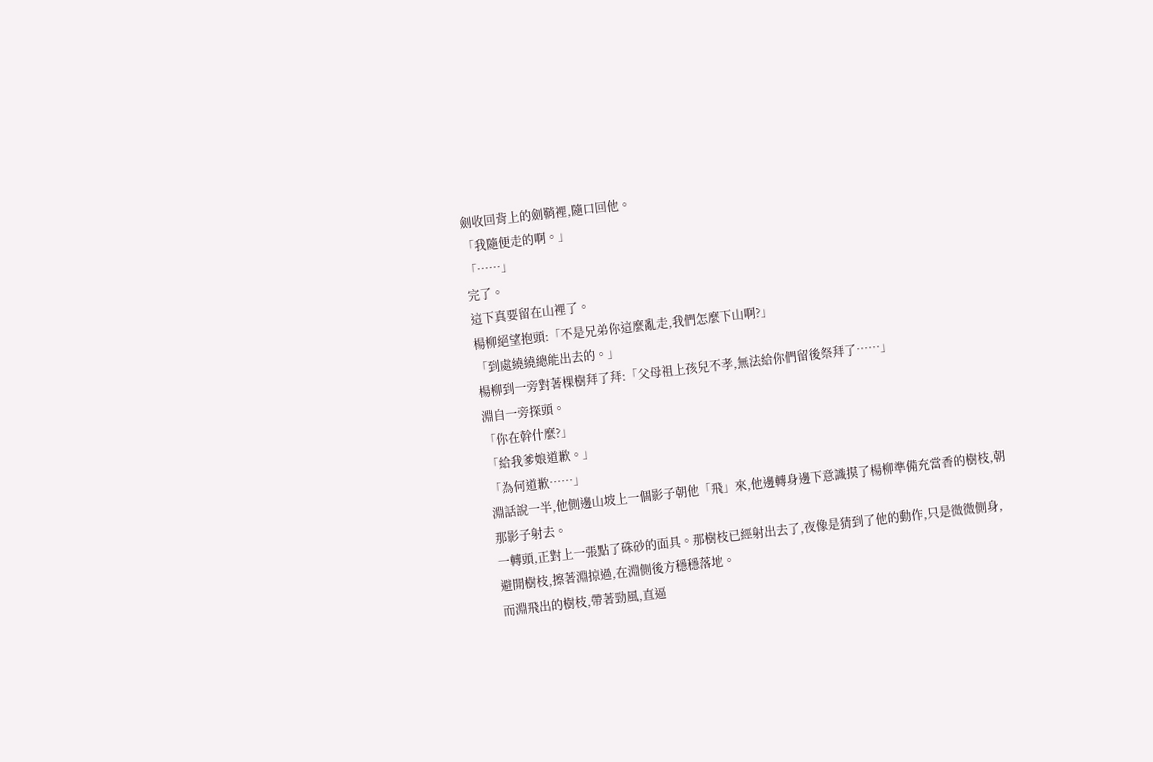劍收回背上的劍鞘裡,隨口回他。
「我隨便走的啊。」
「……」
完了。
這下真要留在山裡了。
楊柳絕望抱頭:「不是兄弟你這麼亂走,我們怎麼下山啊?」
「到處繞繞總能出去的。」
楊柳到一旁對著棵樹拜了拜:「父母祖上孩兒不孝,無法給你們留後祭拜了……」
淵自一旁探頭。
「你在幹什麼?」
「給我爹娘道歉。」
「為何道歉……」
淵話說一半,他側邊山坡上一個影子朝他「飛」來,他邊轉身邊下意識摸了楊柳準備充當香的樹枝,朝那影子射去。
一轉頭,正對上一張點了硃砂的面具。那樹枝已經射出去了,夜像是猜到了他的動作,只是微微側身,避開樹枝,擦著淵掠過,在淵側後方穩穩落地。
而淵飛出的樹枝,帶著勁風,直逼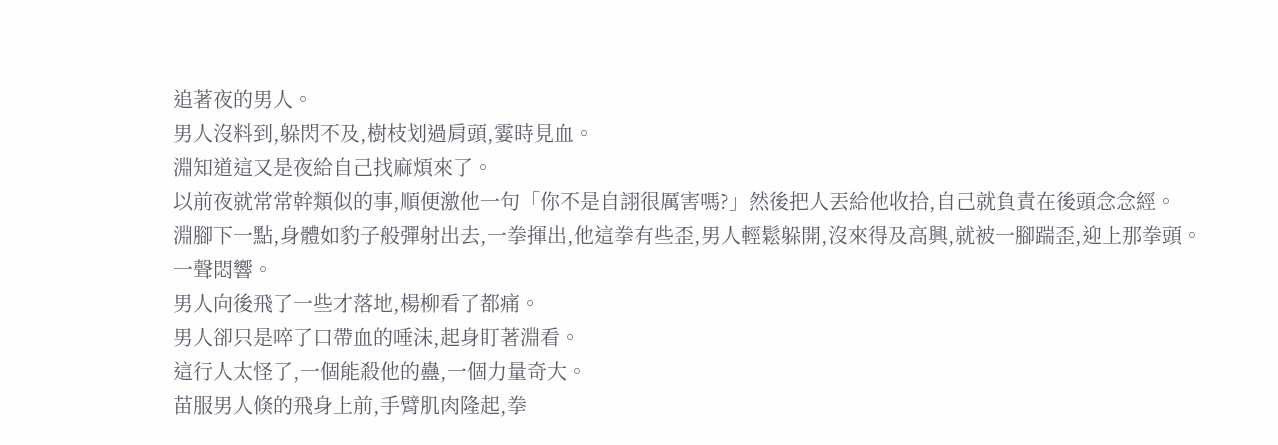追著夜的男人。
男人沒料到,躲閃不及,樹枝划過肩頭,霎時見血。
淵知道這又是夜給自己找麻煩來了。
以前夜就常常幹類似的事,順便激他一句「你不是自詡很厲害嗎?」然後把人丟給他收拾,自己就負責在後頭念念經。
淵腳下一點,身體如豹子般彈射出去,一拳揮出,他這拳有些歪,男人輕鬆躲開,沒來得及高興,就被一腳踹歪,迎上那拳頭。
一聲悶響。
男人向後飛了一些才落地,楊柳看了都痛。
男人卻只是啐了口帶血的唾沫,起身盯著淵看。
這行人太怪了,一個能殺他的蠱,一個力量奇大。
苗服男人倏的飛身上前,手臂肌肉隆起,拳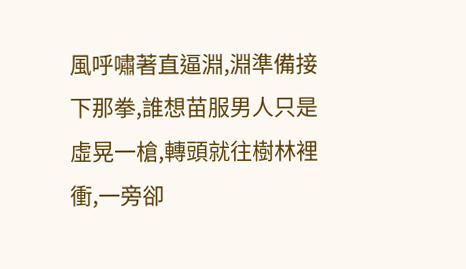風呼嘯著直逼淵,淵準備接下那拳,誰想苗服男人只是虛晃一槍,轉頭就往樹林裡衝,一旁卻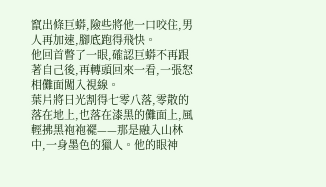竄出條巨蟒,險些將他一口咬住,男人再加速,腳底跑得飛快。
他回首瞥了一眼,確認巨蟒不再跟著自己後,再轉頭回來一看,一張怒相儺面闖入視線。
葉片將日光割得七零八落,零散的落在地上,也落在漆黑的儺面上,風輕拂黑袍袍襬——那是融入山林中,一身墨色的獵人。他的眼神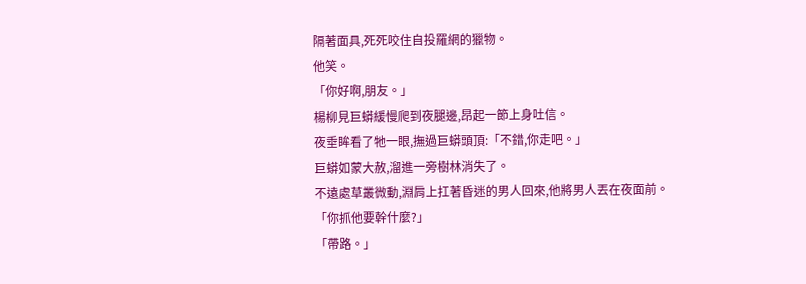隔著面具,死死咬住自投羅網的獵物。
他笑。
「你好啊,朋友。」
楊柳見巨蟒緩慢爬到夜腿邊,昂起一節上身吐信。
夜垂眸看了牠一眼,撫過巨蟒頭頂:「不錯,你走吧。」
巨蟒如蒙大赦,溜進一旁樹林消失了。
不遠處草叢微動,淵肩上扛著昏迷的男人回來,他將男人丟在夜面前。
「你抓他要幹什麼?」
「帶路。」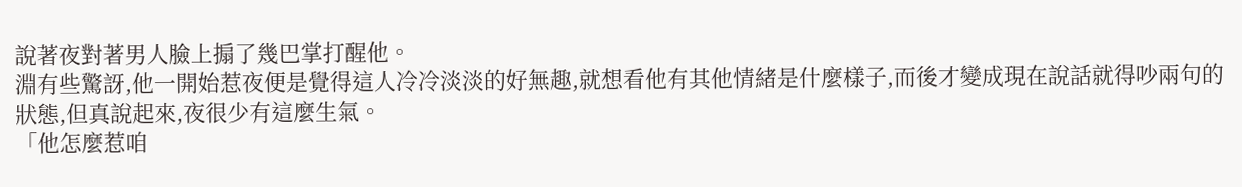說著夜對著男人臉上搧了幾巴掌打醒他。
淵有些驚訝,他一開始惹夜便是覺得這人冷冷淡淡的好無趣,就想看他有其他情緒是什麼樣子,而後才變成現在說話就得吵兩句的狀態,但真說起來,夜很少有這麼生氣。
「他怎麼惹咱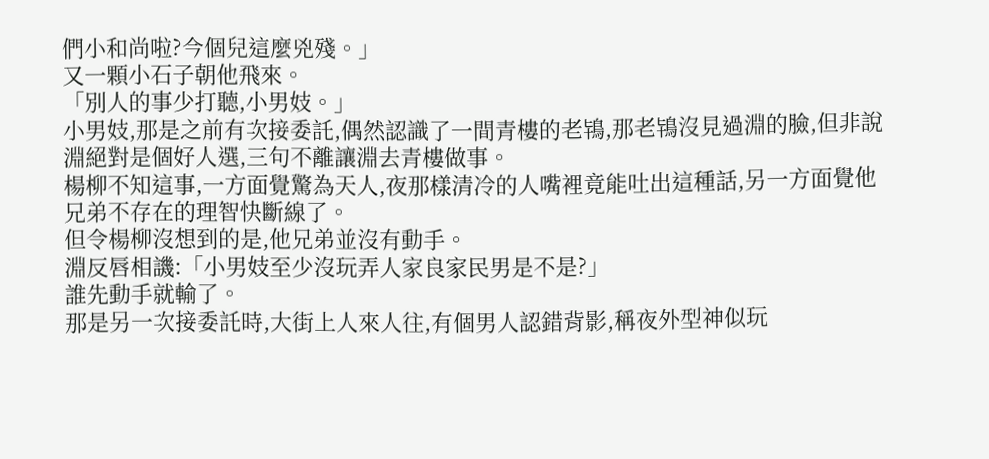們小和尚啦?今個兒這麼兇殘。」
又一顆小石子朝他飛來。
「別人的事少打聽,小男妓。」
小男妓,那是之前有次接委託,偶然認識了一間青樓的老鴇,那老鴇沒見過淵的臉,但非說淵絕對是個好人選,三句不離讓淵去青樓做事。
楊柳不知這事,一方面覺驚為天人,夜那樣清冷的人嘴裡竟能吐出這種話,另一方面覺他兄弟不存在的理智快斷線了。
但令楊柳沒想到的是,他兄弟並沒有動手。
淵反唇相譏:「小男妓至少沒玩弄人家良家民男是不是?」
誰先動手就輸了。
那是另一次接委託時,大街上人來人往,有個男人認錯背影,稱夜外型神似玩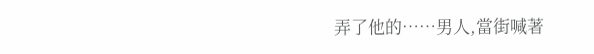弄了他的……男人,當街喊著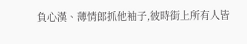負心漢、薄情郎抓他袖子,彼時街上所有人皆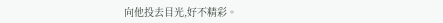向他投去目光,好不精彩。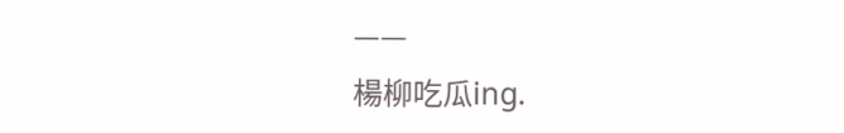——
楊柳吃瓜ing.